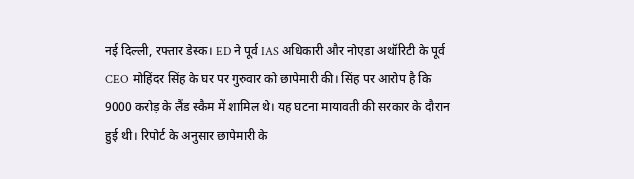नई दिल्ली, रफ्तार डेस्क। ED ने पूर्व IAS अधिकारी और नोएडा अथॉरिटी के पूर्व CEO मोहिंदर सिंह के घर पर गुरुवार को छापेमारी की। सिंह पर आरोप है कि 9000 करोड़ के लैंड स्कैम में शामिल थे। यह घटना मायावती की सरकार के दौरान हुई थी। रिपोर्ट के अनुसार छापेमारी के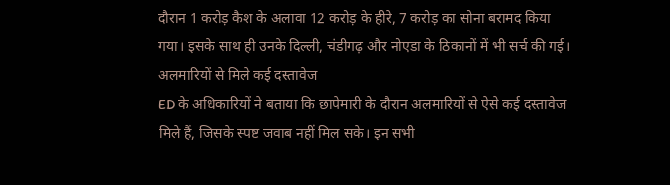दौरान 1 करोड़ कैश के अलावा 12 करोड़ के हीरे, 7 करोड़ का सोना बरामद किया गया। इसके साथ ही उनके दिल्ली, चंडीगढ़ और नोएडा के ठिकानों में भी सर्च की गई।
अलमारियों से मिले कई दस्तावेज
ED के अधिकारियों ने बताया कि छापेमारी के दौरान अलमारियों से ऐसे कई दस्तावेज मिले हैं, जिसके स्पष्ट जवाब नहीं मिल सके। इन सभी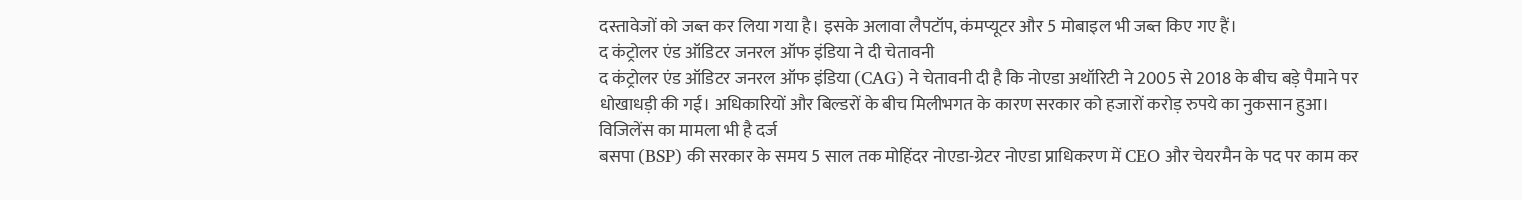दस्तावेजों को जब्त कर लिया गया है। इसके अलावा लैपटॉप, कंमप्यूटर और 5 मोबाइल भी जब्त किए गए हैं।
द कंट्रोलर एंड ऑडिटर जनरल ऑफ इंडिया ने दी चेतावनी
द कंट्रोलर एंड ऑडिटर जनरल ऑफ इंडिया (CAG) ने चेतावनी दी है कि नोएडा अथॉरिटी ने 2005 से 2018 के बीच बड़े पैमाने पर धोखाधड़ी की गई। अधिकारियों और बिल्डरों के बीच मिलीभगत के कारण सरकार को हजारों करोड़ रुपये का नुकसान हुआ।
विजिलेंस का मामला भी है दर्ज
बसपा (BSP) की सरकार के समय 5 साल तक मोहिंदर नोएडा-ग्रेटर नोएडा प्राधिकरण में CEO और चेयरमैन के पद पर काम कर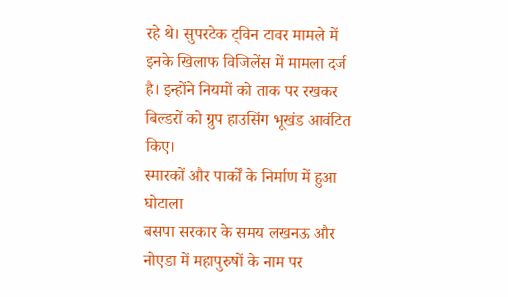रहे थे। सुपरटेक ट्विन टावर मामले में इनके खिलाफ विजिलेंस में मामला दर्ज है। इन्होंने नियमों को ताक पर रखकर बिल्डरों को ग्रुप हाउसिंग भूखंड आवंटित किए।
स्मारकों और पार्कों के निर्माण में हुआ घोटाला
बसपा सरकार के समय लखनऊ और नोएडा में महापुरुषों के नाम पर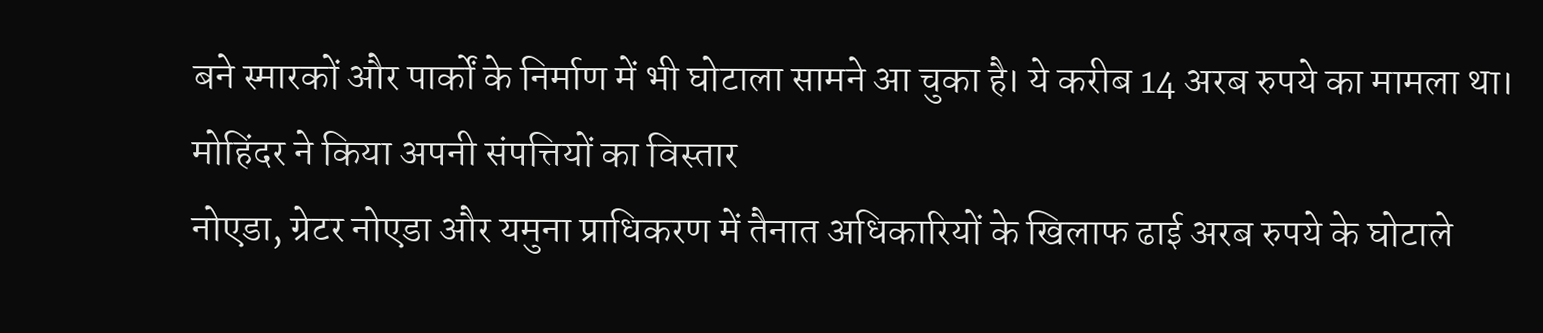बने स्मारकों और पार्कों के निर्माण में भी घोटाला सामने आ चुका है। ये करीब 14 अरब रुपये का मामला था।
मोहिंदर ने किया अपनी संपत्तियों का विस्तार
नोएडा, ग्रेटर नोएडा और यमुना प्राधिकरण में तैनात अधिकारियों के खिलाफ ढाई अरब रुपये के घोटाले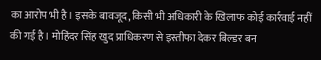का आरोप भी है। इसके बावजूद, किसी भी अधिकारी के खिलाफ कोई कार्रवाई नहीं की गई है। मोहिंदर सिंह खुद प्राधिकरण से इस्तीफा देकर बिल्डर बन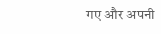गए और अपनी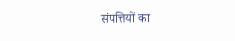संपत्तियों का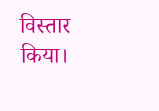विस्तार किया।